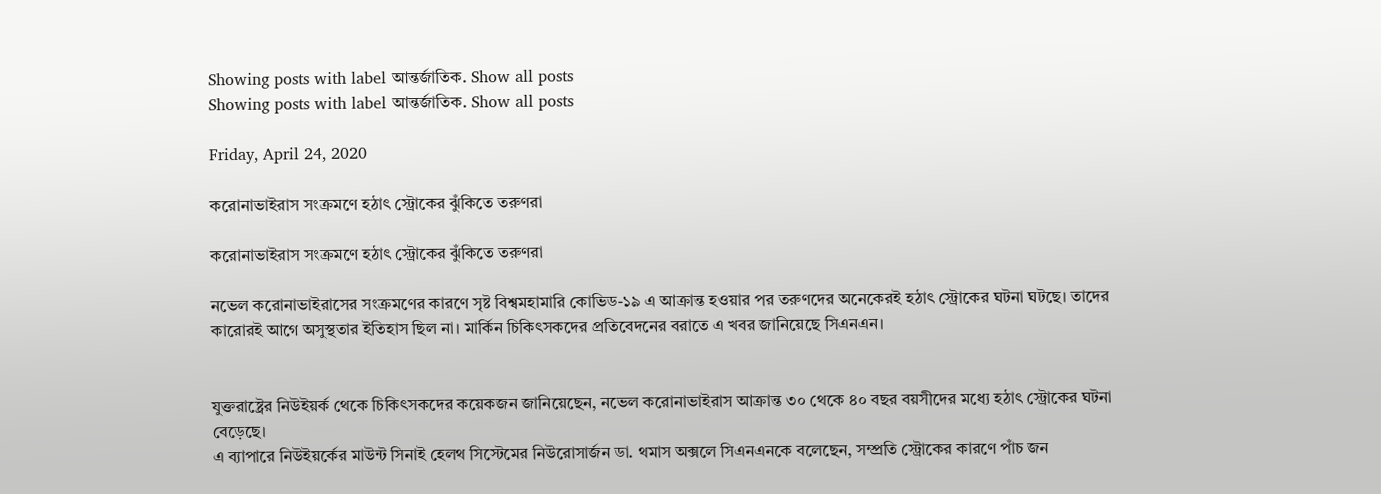Showing posts with label আন্তর্জাতিক. Show all posts
Showing posts with label আন্তর্জাতিক. Show all posts

Friday, April 24, 2020

করোনাভাইরাস সংক্রমণে হঠাৎ স্ট্রোকের ঝুঁকিতে তরুণরা

করোনাভাইরাস সংক্রমণে হঠাৎ স্ট্রোকের ঝুঁকিতে তরুণরা

নভেল করোনাভাইরাসের সংক্রমণের কারণে সৃষ্ট বিশ্বমহামারি কোভিড-১৯ এ আক্রান্ত হওয়ার পর তরুণদের অনেকেরই হঠাৎ স্ট্রোকের ঘটনা ঘটছে। তাদের কারোরই আগে অসুস্থতার ইতিহাস ছিল না। মার্কিন চিকিৎসকদের প্রতিবেদনের বরাতে এ খবর জানিয়েছে সিএনএন।


যুক্তরাষ্ট্রের নিউইয়র্ক থেকে চিকিৎসকদের কয়েকজন জানিয়েছেন, নভেল করোনাভাইরাস আক্রান্ত ৩০ থেকে ৪০ বছর বয়সীদের মধ্যে হঠাৎ স্ট্রোকের ঘটনা বেড়েছে।
এ ব্যাপারে নিউইয়র্কের মাউন্ট সিনাই হেলথ সিস্টেমের নিউরোসার্জন ডা. থমাস অক্সলে সিএনএনকে বলেছেন, সম্প্রতি স্ট্রোকের কারণে পাঁচ জন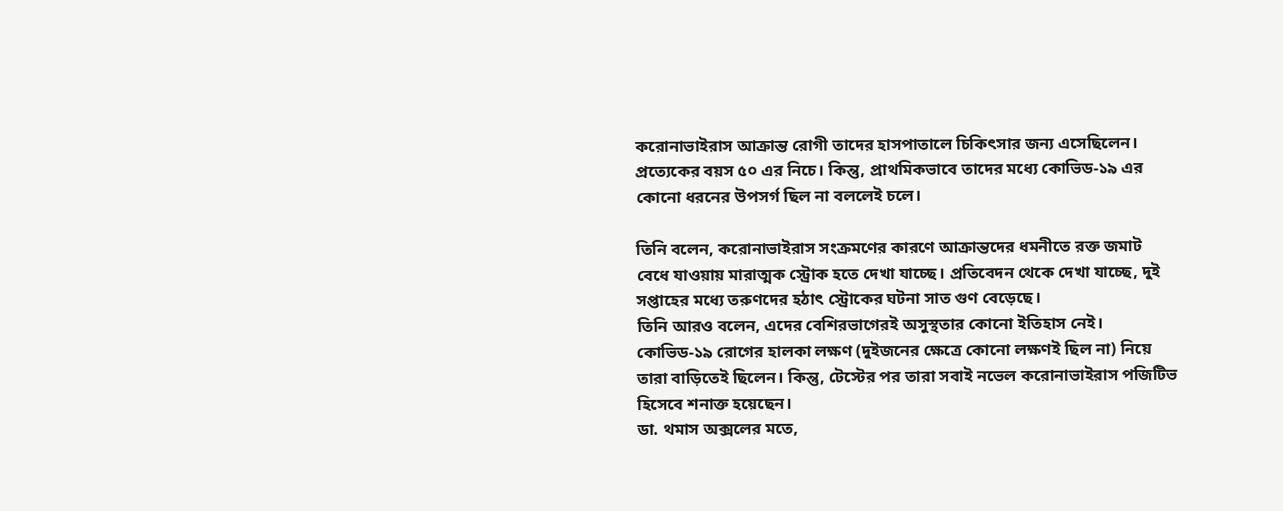করোনাভাইরাস আক্রান্ত রোগী তাদের হাসপাতালে চিকিৎসার জন্য এসেছিলেন। প্রত্যেকের বয়স ৫০ এর নিচে। কিন্তু, প্রাথমিকভাবে তাদের মধ্যে কোভিড-১৯ এর কোনো ধরনের উপসর্গ ছিল না বললেই চলে।

তিনি বলেন, করোনাভাইরাস সংক্রমণের কারণে আক্রান্তদের ধমনীতে রক্ত জমাট বেধে যাওয়ায় মারাত্মক স্ট্রোক হতে দেখা যাচ্ছে। প্রতিবেদন থেকে দেখা যাচ্ছে, দুই সপ্তাহের মধ্যে তরুণদের হঠাৎ স্ট্রোকের ঘটনা সাত গুণ বেড়েছে।
তিনি আরও বলেন, এদের বেশিরভাগেরই অসুস্থতার কোনো ইতিহাস নেই। কোভিড-১৯ রোগের হালকা লক্ষণ (দুইজনের ক্ষেত্রে কোনো লক্ষণই ছিল না) নিয়ে তারা বাড়িতেই ছিলেন। কিন্তু, টেস্টের পর তারা সবাই নভেল করোনাভাইরাস পজিটিভ হিসেবে শনাক্ত হয়েছেন।
ডা. থমাস অক্সলের মতে,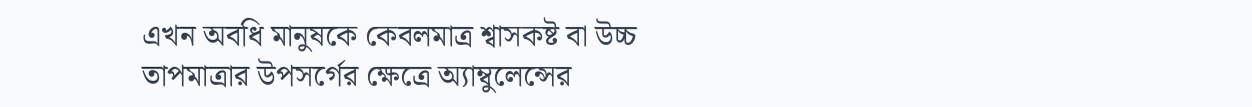এখন অবধি মানুষকে কেবলমাত্র শ্বাসকষ্ট বা উচ্চ তাপমাত্রার উপসর্গের ক্ষেত্রে অ্যাম্বুলেন্সের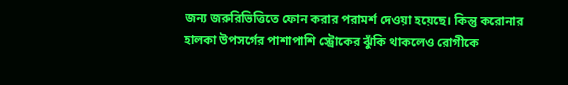জন্য জরুরিভিত্তিতে ফোন করার পরামর্শ দেওয়া হয়েছে। কিন্তু করোনার হালকা উপসর্গের পাশাপাশি স্ট্রোকের ঝুঁকি থাকলেও রোগীকে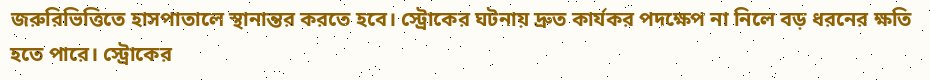জরুরিভিত্তিতে হাসপাতালে স্থানান্তর করতে হবে। স্ট্রোকের ঘটনায় দ্রুত কার্যকর পদক্ষেপ না নিলে বড় ধরনের ক্ষতি হতে পারে। স্ট্রোকের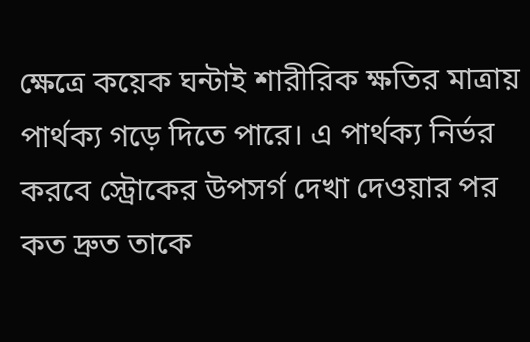ক্ষেত্রে কয়েক ঘন্টাই শারীরিক ক্ষতির মাত্রায় পার্থক্য গড়ে দিতে পারে। এ পার্থক্য নির্ভর করবে স্ট্রোকের উপসর্গ দেখা দেওয়ার পর কত দ্রুত তাকে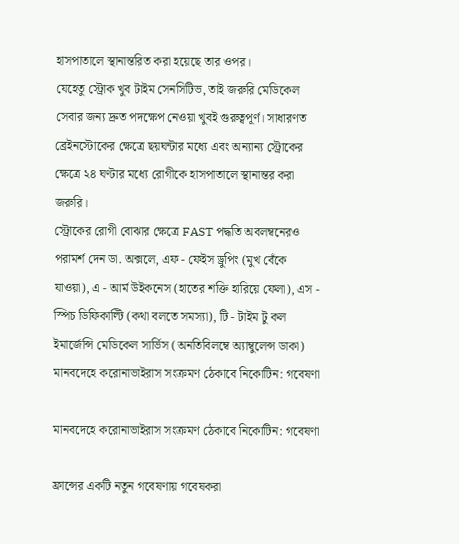হাসপাতালে স্থানান্তরিত করা হয়েছে তার ওপর।
যেহেতু স্ট্রোক খুব টাইম সেনসিটিভ, তাই জরুরি মেডিকেল সেবার জন্য দ্রুত পদক্ষেপ নেওয়া খুবই গুরুত্বপূর্ণ। সাধারণত ব্রেইনস্টোকের ক্ষেত্রে ছয়ঘন্টার মধ্যে এবং অন্যান্য স্ট্রোকের ক্ষেত্রে ২৪ ঘণ্টার মধ্যে রোগীকে হাসপাতালে স্থানান্তর করা জরুরি।
স্ট্রোকের রোগী বোঝার ক্ষেত্রে FAST পদ্ধতি অবলম্বনেরও পরামর্শ দেন ডা. অক্সলে, এফ - ফেইস ড্রুপিং (মুখ বেঁকে যাওয়া), এ - আর্ম উইকনেস (হাতের শক্তি হারিয়ে ফেলা), এস - স্পিচ ডিফিকাল্টি (কথা বলতে সমস্যা), টি - টাইম টু কল ইমার্জেন্সি মেডিকেল সার্ভিস (অনতিবিলম্বে অ্যাম্বুলেন্স ডাকা)
মানবদেহে করোনাভাইরাস সংক্রমণ ঠেকাবে নিকোটিন: গবেষণা

মানবদেহে করোনাভাইরাস সংক্রমণ ঠেকাবে নিকোটিন: গবেষণা

ফ্রান্সের একটি নতুন গবেষণায় গবেষকরা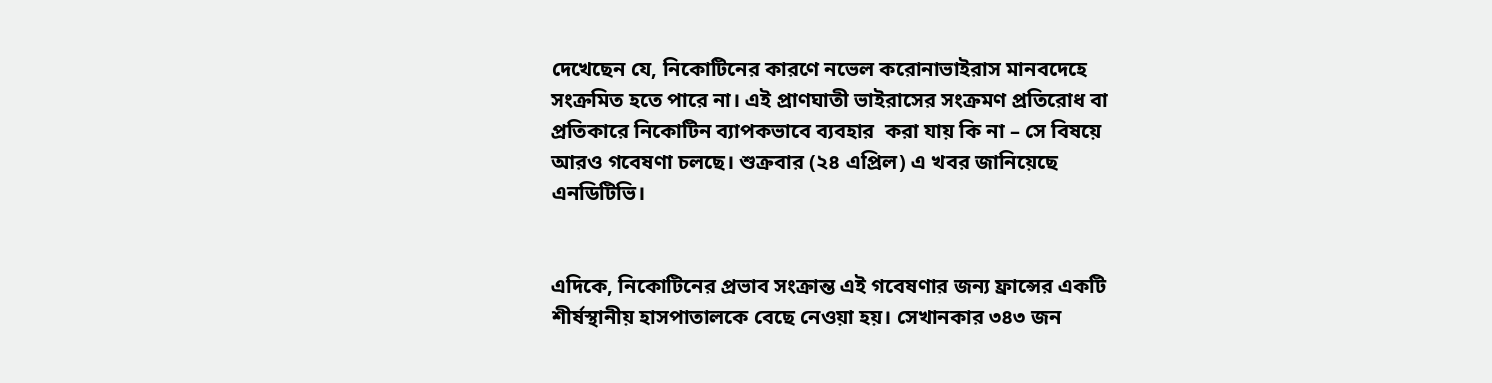দেখেছেন যে, নিকোটিনের কারণে নভেল করোনাভাইরাস মানবদেহে সংক্রমিত হতে পারে না। এই প্রাণঘাতী ভাইরাসের সংক্রমণ প্রতিরোধ বা প্রতিকারে নিকোটিন ব্যাপকভাবে ব্যবহার  করা যায় কি না – সে বিষয়ে আরও গবেষণা চলছে। শুক্রবার (২৪ এপ্রিল) এ খবর জানিয়েছে এনডিটিভি।


এদিকে, নিকোটিনের প্রভাব সংক্রান্ত এই গবেষণার জন্য ফ্রান্সের একটি শীর্ষস্থানীয় হাসপাতালকে বেছে নেওয়া হয়। সেখানকার ৩৪৩ জন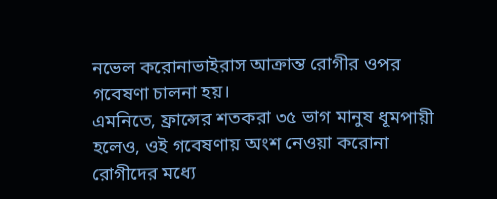নভেল করোনাভাইরাস আক্রান্ত রোগীর ওপর গবেষণা চালনা হয়।
এমনিতে, ফ্রান্সের শতকরা ৩৫ ভাগ মানুষ ধূমপায়ী হলেও, ওই গবেষণায় অংশ নেওয়া করোনা রোগীদের মধ্যে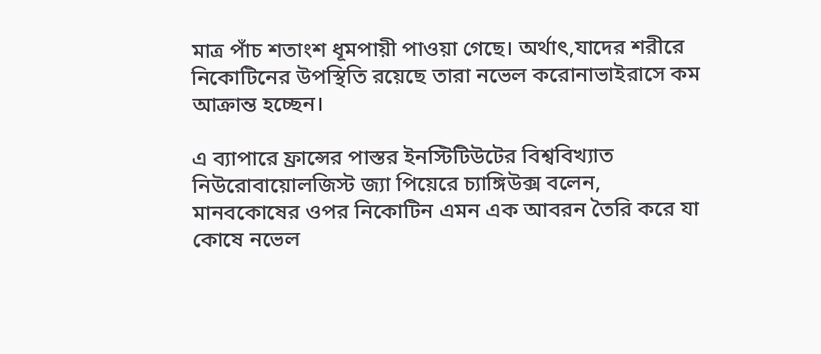মাত্র পাঁচ শতাংশ ধূমপায়ী পাওয়া গেছে। অর্থাৎ,যাদের শরীরে নিকোটিনের উপস্থিতি রয়েছে তারা নভেল করোনাভাইরাসে কম আক্রান্ত হচ্ছেন।

এ ব্যাপারে ফ্রান্সের পাস্তর ইনস্টিটিউটের বিশ্ববিখ্যাত নিউরোবায়োলজিস্ট জ্যা পিয়েরে চ্যাঙ্গিউক্স বলেন, মানবকোষের ওপর নিকোটিন এমন এক আবরন তৈরি করে যা কোষে নভেল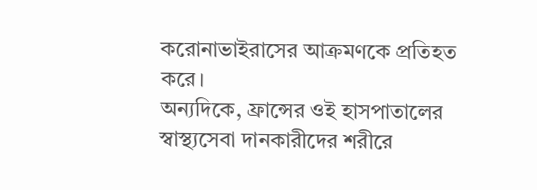করোনাভাইরাসের আক্রমণকে প্রতিহত করে।
অন্যদিকে, ফ্রান্সের ওই হাসপাতালের স্বাস্থ্যসেবা দানকারীদের শরীরে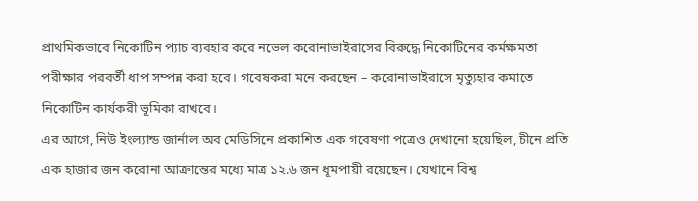প্রাথমিকভাবে নিকোটিন প্যাচ ব্যবহার করে নভেল করোনাভাইরাসের বিরুদ্ধে নিকোটিনের কর্মক্ষমতা পরীক্ষার পরবর্তী ধাপ সম্পন্ন করা হবে। গবেষকরা মনে করছেন – করোনাভাইরাসে মৃত্যুহার কমাতে নিকোটিন কার্যকরী ভূমিকা রাখবে।
এর আগে, নিউ ইংল্যান্ড জার্নাল অব মেডিসিনে প্রকাশিত এক গবেষণা পত্রেও দেখানো হয়েছিল, চীনে প্রতি এক হাজার জন করোনা আক্রান্তের মধ্যে মাত্র ১২.৬ জন ধূমপায়ী রয়েছেন। যেখানে বিশ্ব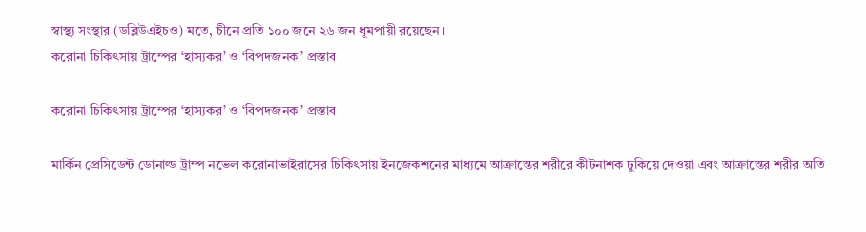স্বাস্থ্য সংস্থার (ডব্লিউএইচও) মতে, চীনে প্রতি ১০০ জনে ২৬ জন ধূমপায়ী রয়েছেন।
করোনা চিকিৎসায় ট্রাম্পের ‘হাস্যকর’ ও ‘বিপদজনক’ প্রস্তাব

করোনা চিকিৎসায় ট্রাম্পের ‘হাস্যকর’ ও ‘বিপদজনক’ প্রস্তাব

মার্কিন প্রেসিডেন্ট ডোনাল্ড ট্রাম্প নভেল করোনাভাইরাসের চিকিৎসায় ইনজেকশনের মাধ্যমে আক্রান্তের শরীরে কীটনাশক ঢুকিয়ে দেওয়া এবং আক্রান্তের শরীর অতি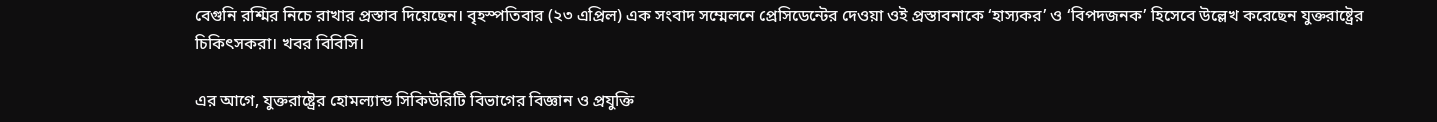বেগুনি রশ্মির নিচে রাখার প্রস্তাব দিয়েছেন। বৃহস্পতিবার (২৩ এপ্রিল) এক সংবাদ সম্মেলনে প্রেসিডেন্টের দেওয়া ওই প্রস্তাবনাকে ‘হাস্যকর’ ও ‘বিপদজনক’ হিসেবে উল্লেখ করেছেন যুক্তরাষ্ট্রের চিকিৎসকরা। খবর বিবিসি।

এর আগে, যুক্তরাষ্ট্রের হোমল্যান্ড সিকিউরিটি বিভাগের বিজ্ঞান ও প্রযুক্তি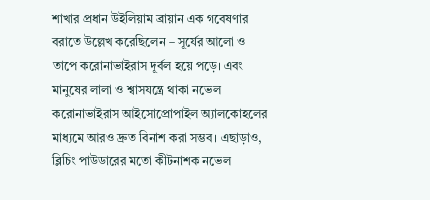শাখার প্রধান উইলিয়াম ব্রায়ান এক গবেষণার বরাতে উল্লেখ করেছিলেন – সূর্যের আলো ও তাপে করোনাভাইরাস দূর্বল হয়ে পড়ে। এবং মানুষের লালা ও শ্বাসযন্ত্রে থাকা নভেল করোনাভাইরাস আইসোপ্রোপাইল অ্যালকোহলের মাধ্যমে আরও দ্রুত বিনাশ করা সম্ভব। এছাড়াও, ব্লিচিং পাউডারের মতো কীটনাশক নভেল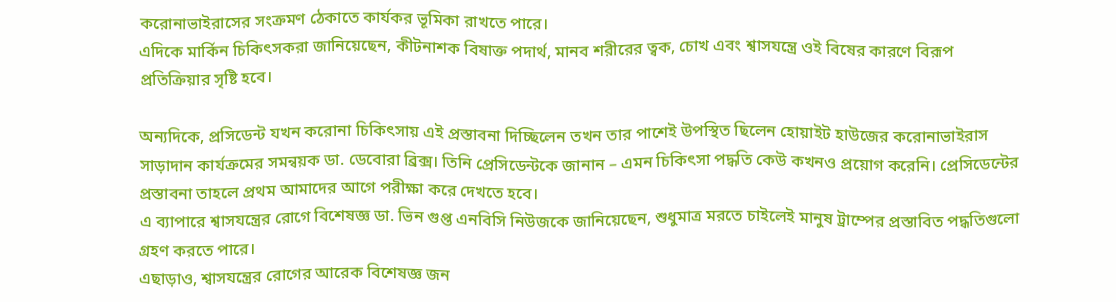করোনাভাইরাসের সংক্রমণ ঠেকাতে কার্যকর ভূমিকা রাখতে পারে।
এদিকে মার্কিন চিকিৎসকরা জানিয়েছেন, কীটনাশক বিষাক্ত পদার্থ, মানব শরীরের ত্বক, চোখ এবং শ্বাসযন্ত্রে ওই বিষের কারণে বিরূপ প্রতিক্রিয়ার সৃষ্টি হবে।

অন্যদিকে, প্রসিডেন্ট যখন করোনা চিকিৎসায় এই প্রস্তাবনা দিচ্ছিলেন তখন তার পাশেই উপস্থিত ছিলেন হোয়াইট হাউজের করোনাভাইরাস সাড়াদান কার্যক্রমের সমন্বয়ক ডা. ডেবোরা ব্রিক্স। তিনি প্রেসিডেন্টকে জানান – এমন চিকিৎসা পদ্ধতি কেউ কখনও প্রয়োগ করেনি। প্রেসিডেন্টের প্রস্তাবনা তাহলে প্রথম আমাদের আগে পরীক্ষা করে দেখতে হবে।
এ ব্যাপারে শ্বাসযন্ত্রের রোগে বিশেষজ্ঞ ডা. ভিন গুপ্ত এনবিসি নিউজকে জানিয়েছেন, শুধুমাত্র মরতে চাইলেই মানুষ ট্রাম্পের প্রস্তাবিত পদ্ধতিগুলো গ্রহণ করতে পারে।
এছাড়াও, শ্বাসযন্ত্রের রোগের আরেক বিশেষজ্ঞ জন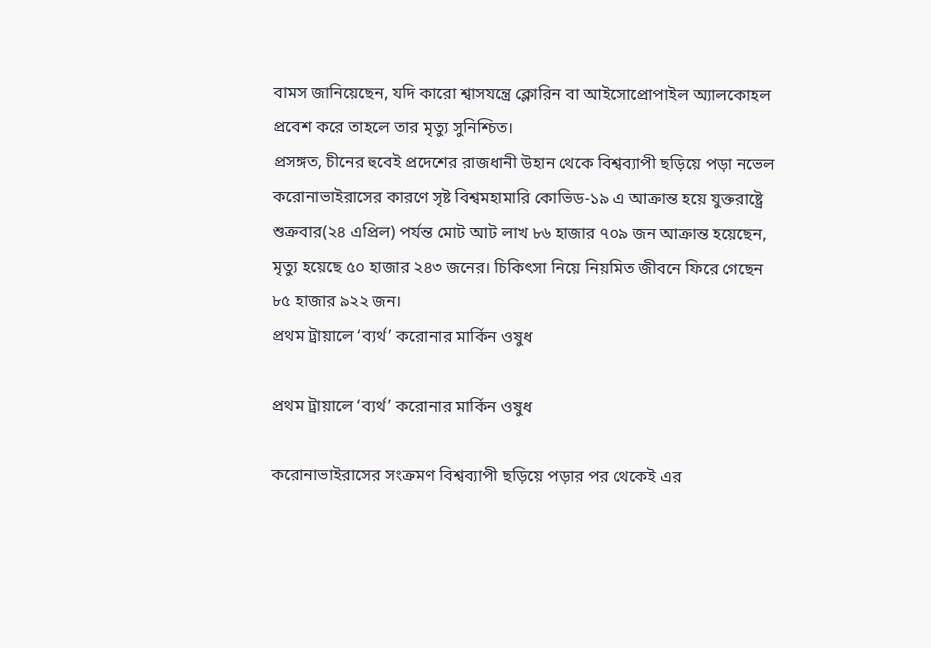বামস জানিয়েছেন, যদি কারো শ্বাসযন্ত্রে ক্লোরিন বা আইসোপ্রোপাইল অ্যালকোহল প্রবেশ করে তাহলে তার মৃত্যু সুনিশ্চিত।
প্রসঙ্গত, চীনের হুবেই প্রদেশের রাজধানী উহান থেকে বিশ্বব্যাপী ছড়িয়ে পড়া নভেল করোনাভাইরাসের কারণে সৃষ্ট বিশ্বমহামারি কোভিড-১৯ এ আক্রান্ত হয়ে যুক্তরাষ্ট্রে শুক্রবার(২৪ এপ্রিল) পর্যন্ত মোট আট লাখ ৮৬ হাজার ৭০৯ জন আক্রান্ত হয়েছেন, মৃত্যু হয়েছে ৫০ হাজার ২৪৩ জনের। চিকিৎসা নিয়ে নিয়মিত জীবনে ফিরে গেছেন ৮৫ হাজার ৯২২ জন।
প্রথম ট্রায়ালে ‘ব্যর্থ’ করোনার মার্কিন ওষুধ

প্রথম ট্রায়ালে ‘ব্যর্থ’ করোনার মার্কিন ওষুধ

করোনাভাইরাসের সংক্রমণ বিশ্বব্যাপী ছড়িয়ে পড়ার পর থেকেই এর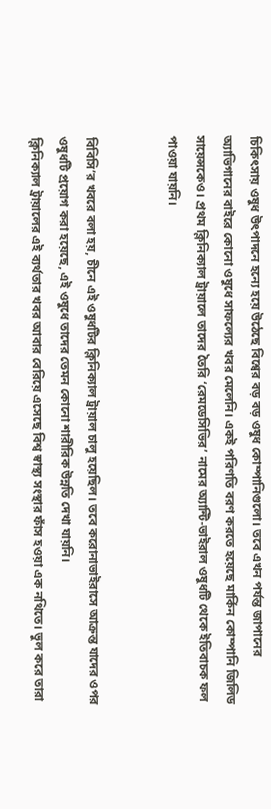চিকিৎসায় ওষুধ উৎপাদনে হন্যে হয়ে উঠেছে বিশ্বের বড় বড় ওষুধ কোম্পানিগুলো। তবে এখন পর্যন্ত জাপানের অ্যাভিগানের বাইরে কোনো ওষুধে সাফল্যের খবর মেলেনি। একই পরিণতি বরণ করতে হয়েছে মার্কিন কোম্পানি জিলিড সায়েন্সকেও। প্রথম ক্লিনিক্যাল ট্রায়ালে তাদের তৈরি ‘রেমডেসিভির’ নামের অ্যান্টি-ভাইরাল ওষুধটি থেকে ইতিবাচক ফল পাওয়া যায়নি।


বিবিসি’র খবরে বলা হয়, চীনে এই ওষুধটির ক্লিনিক্যাল ট্রায়াল চালু হয়েছিল। তবে করোনাভাইরাসে আক্রন্ত যাদের ওপর ওষুধটি প্রয়োগ করা হয়েছে, এই ওষুধে তাদের তেমন কোনো শারীরিক উন্নতি দেখা যায়নি।
ক্লিনিক্যাল ট্রায়ালের এই ব্যর্থতার খবর আবার বেরিয়ে এসেছে বিশ্ব স্বাস্থ্য সংস্থার ফাঁস হওয়া এক নথিতে। ভুল করে তারা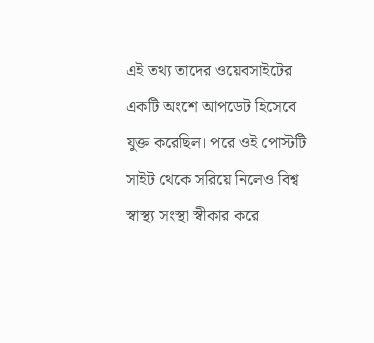এই তথ্য তাদের ওয়েবসাইটের একটি অংশে আপডেট হিসেবে যুক্ত করেছিল। পরে ওই পোস্টটি সাইট থেকে সরিয়ে নিলেও বিশ্ব স্বাস্থ্য সংস্থা স্বীকার করে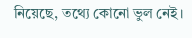নিয়েছে, তথ্যে কোনো ভুল নেই।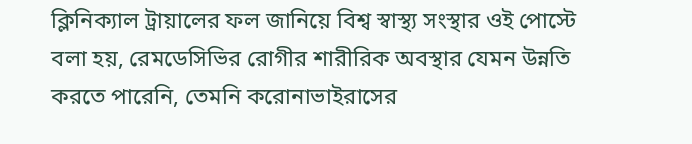ক্লিনিক্যাল ট্রায়ালের ফল জানিয়ে বিশ্ব স্বাস্থ্য সংস্থার ওই পোস্টে বলা হয়, রেমডেসিভির রোগীর শারীরিক অবস্থার যেমন উন্নতি করতে পারেনি, তেমনি করোনাভাইরাসের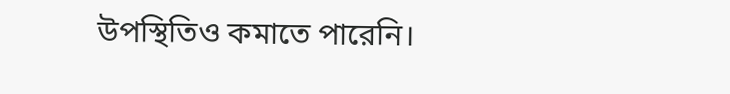উপস্থিতিও কমাতে পারেনি।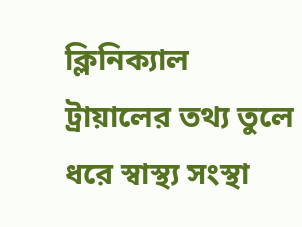ক্লিনিক্যাল ট্রায়ালের তথ্য তুলে ধরে স্বাস্থ্য সংস্থা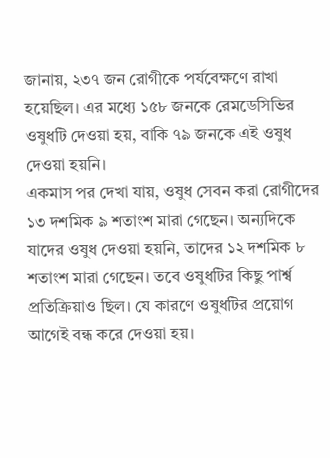জানায়, ২৩৭ জন রোগীকে পর্যবেক্ষণে রাখা হয়েছিল। এর মধ্যে ১৫৮ জনকে রেমডেসিভির ওষুধটি দেওয়া হয়, বাকি ৭৯ জনকে এই ওষুধ দেওয়া হয়নি।
একমাস পর দেখা যায়, ওষুধ সেবন করা রোগীদের ১৩ দশমিক ৯ শতাংশ মারা গেছেন। অন্যদিকে যাদের ওষুধ দেওয়া হয়নি, তাদের ১২ দশমিক ৮ শতাংশ মারা গেছেন। তবে ওষুধটির কিছু পার্শ্ব প্রতিক্রিয়াও ছিল। যে কারণে ওষুধটির প্রয়োগ আগেই বন্ধ করে দেওয়া হয়।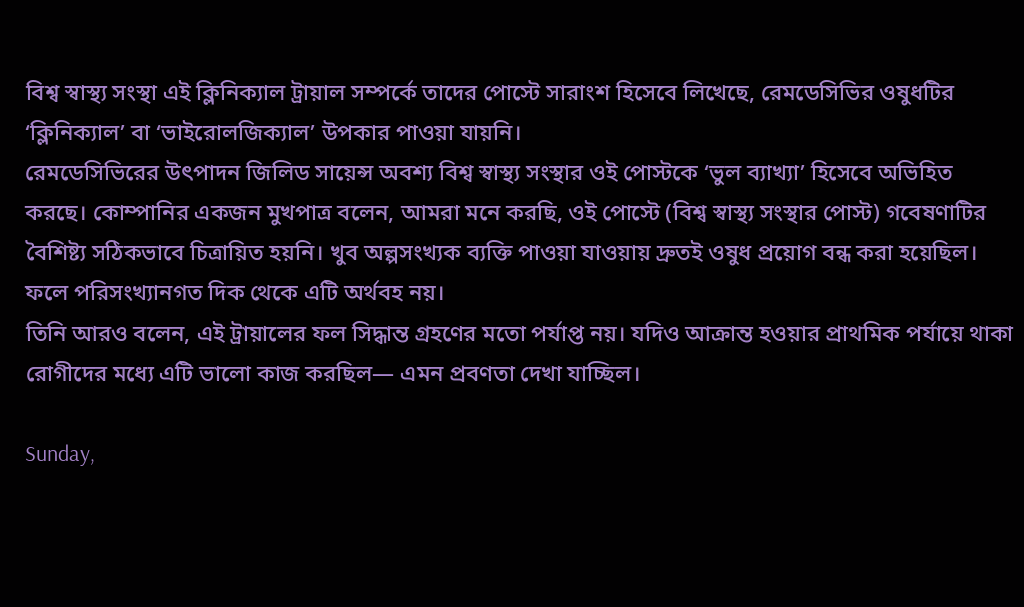বিশ্ব স্বাস্থ্য সংস্থা এই ক্লিনিক্যাল ট্রায়াল সম্পর্কে তাদের পোস্টে সারাংশ হিসেবে লিখেছে, রেমডেসিভির ওষুধটির ‘ক্লিনিক্যাল’ বা ‘ভাইরোলজিক্যাল’ উপকার পাওয়া যায়নি।
রেমডেসিভিরের উৎপাদন জিলিড সায়েন্স অবশ্য বিশ্ব স্বাস্থ্য সংস্থার ওই পোস্টকে ‘ভুল ব্যাখ্যা’ হিসেবে অভিহিত করছে। কোম্পানির একজন মুখপাত্র বলেন, আমরা মনে করছি, ওই পোস্টে (বিশ্ব স্বাস্থ্য সংস্থার পোস্ট) গবেষণাটির বৈশিষ্ট্য সঠিকভাবে চিত্রায়িত হয়নি। খুব অল্পসংখ্যক ব্যক্তি পাওয়া যাওয়ায় দ্রুতই ওষুধ প্রয়োগ বন্ধ করা হয়েছিল। ফলে পরিসংখ্যানগত দিক থেকে এটি অর্থবহ নয়।
তিনি আরও বলেন, এই ট্রায়ালের ফল সিদ্ধান্ত গ্রহণের মতো পর্যাপ্ত নয়। যদিও আক্রান্ত হওয়ার প্রাথমিক পর্যায়ে থাকা রোগীদের মধ্যে এটি ভালো কাজ করছিল— এমন প্রবণতা দেখা যাচ্ছিল।

Sunday,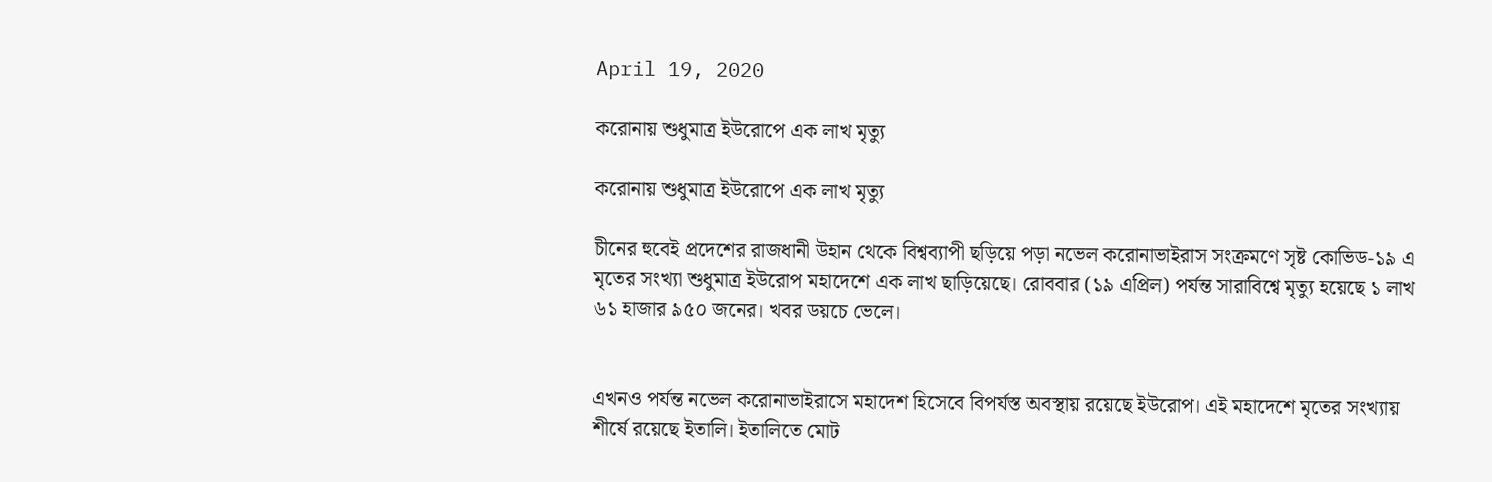April 19, 2020

করোনায় শুধুমাত্র ইউরোপে এক লাখ মৃত্যু

করোনায় শুধুমাত্র ইউরোপে এক লাখ মৃত্যু

চীনের হুবেই প্রদেশের রাজধানী উহান থেকে বিশ্বব্যাপী ছড়িয়ে পড়া নভেল করোনাভাইরাস সংক্রমণে সৃষ্ট কোভিড-১৯ এ মৃতের সংখ্যা শুধুমাত্র ইউরোপ মহাদেশে এক লাখ ছাড়িয়েছে। রোববার (১৯ এপ্রিল) পর্যন্ত সারাবিশ্বে মৃত্যু হয়েছে ১ লাখ ৬১ হাজার ৯৫০ জনের। খবর ডয়চে ভেলে।


এখনও পর্যন্ত নভেল করোনাভাইরাসে মহাদেশ হিসেবে বিপর্যস্ত অবস্থায় রয়েছে ইউরোপ। এই মহাদেশে মৃতের সংখ্যায় শীর্ষে রয়েছে ইতালি। ইতালিতে মোট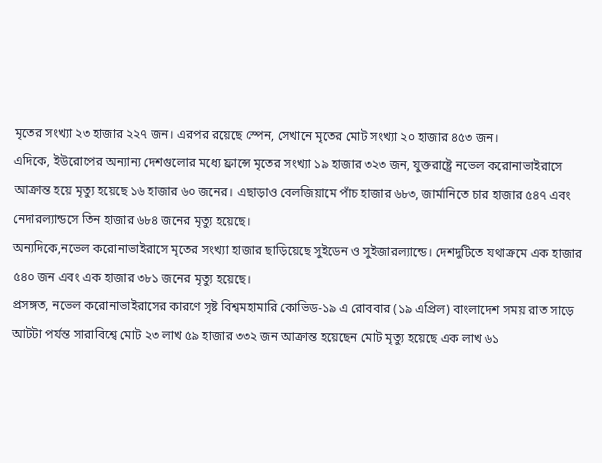মৃতের সংখ্যা ২৩ হাজার ২২৭ জন। এরপর রয়েছে স্পেন, সেখানে মৃতের মোট সংখ্যা ২০ হাজার ৪৫৩ জন।
এদিকে, ইউরোপের অন্যান্য দেশগুলোর মধ্যে ফ্রান্সে মৃতের সংখ্যা ১৯ হাজার ৩২৩ জন, যুক্তরাষ্ট্রে নভেল করোনাভাইরাসে আক্রান্ত হয়ে মৃত্যু হয়েছে ১৬ হাজার ৬০ জনের। এছাড়াও বেলজিয়ামে পাঁচ হাজার ৬৮৩, জার্মানিতে চার হাজার ৫৪৭ এবং নেদারল্যান্ডসে তিন হাজার ৬৮৪ জনের মৃত্যু হয়েছে।
অন্যদিকে,নভেল করোনাভাইরাসে মৃতের সংখ্যা হাজার ছাড়িয়েছে সুইডেন ও সুইজারল্যান্ডে। দেশদুটিতে যথাক্রমে এক হাজার ৫৪০ জন এবং এক হাজার ৩৮১ জনের মৃত্যু হয়েছে।
প্রসঙ্গত, নভেল করোনাভাইরাসের কারণে সৃষ্ট বিশ্বমহামারি কোভিড-১৯ এ রোববার (১৯ এপ্রিল) বাংলাদেশ সময় রাত সাড়ে আটটা পর্যন্ত সারাবিশ্বে মোট ২৩ লাখ ৫৯ হাজার ৩৩২ জন আক্রান্ত হয়েছেন মোট মৃত্যু হয়েছে এক লাখ ৬১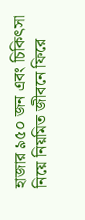হাজার ৯৫০ জন এবং চিকিৎসা নিয়ে নিয়মিত জীবনে ফিরে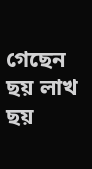গেছেন ছয় লাখ ছয়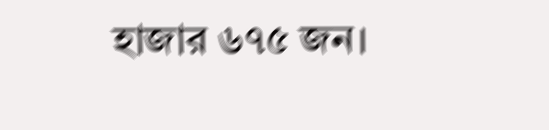হাজার ৬৭৫ জন।